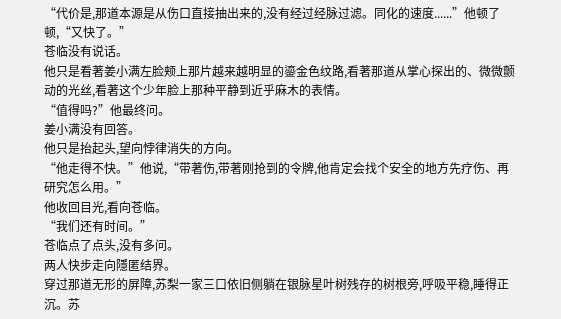“代价是,那道本源是从伤口直接抽出来的,没有经过经脉过滤。同化的速度......”他顿了顿,“又快了。”
苍临没有说话。
他只是看著姜小满左脸颊上那片越来越明显的鎏金色纹路,看著那道从掌心探出的、微微颤动的光丝,看著这个少年脸上那种平静到近乎麻木的表情。
“值得吗?”他最终问。
姜小满没有回答。
他只是抬起头,望向悖律消失的方向。
“他走得不快。”他说,“带著伤,带著刚抢到的令牌,他肯定会找个安全的地方先疗伤、再研究怎么用。”
他收回目光,看向苍临。
“我们还有时间。”
苍临点了点头,没有多问。
两人快步走向隱匿结界。
穿过那道无形的屏障,苏梨一家三口依旧侧躺在银脉星叶树残存的树根旁,呼吸平稳,睡得正沉。苏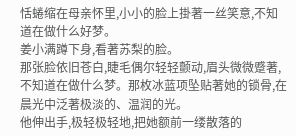恬蜷缩在母亲怀里,小小的脸上掛著一丝笑意,不知道在做什么好梦。
姜小满蹲下身,看著苏梨的脸。
那张脸依旧苍白,睫毛偶尔轻轻颤动,眉头微微蹙著,不知道在做什么梦。那枚冰蓝项坠贴著她的锁骨,在晨光中泛著极淡的、温润的光。
他伸出手,极轻极轻地,把她额前一缕散落的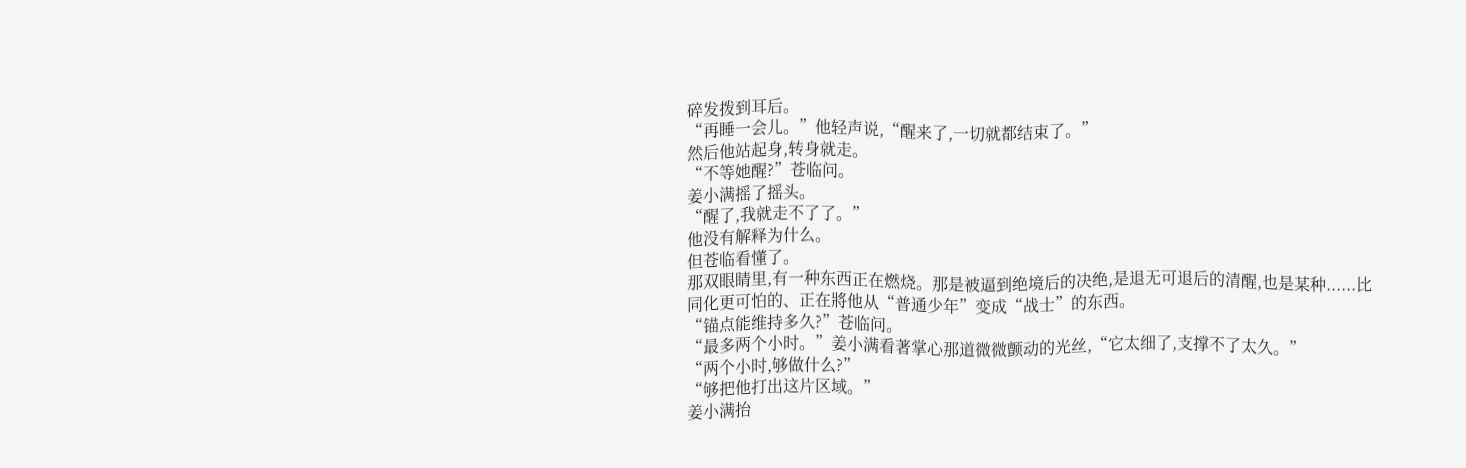碎发拨到耳后。
“再睡一会儿。”他轻声说,“醒来了,一切就都结束了。”
然后他站起身,转身就走。
“不等她醒?”苍临问。
姜小满摇了摇头。
“醒了,我就走不了了。”
他没有解释为什么。
但苍临看懂了。
那双眼睛里,有一种东西正在燃烧。那是被逼到绝境后的决绝,是退无可退后的清醒,也是某种......比同化更可怕的、正在將他从“普通少年”变成“战士”的东西。
“锚点能维持多久?”苍临问。
“最多两个小时。”姜小满看著掌心那道微微颤动的光丝,“它太细了,支撑不了太久。”
“两个小时,够做什么?”
“够把他打出这片区域。”
姜小满抬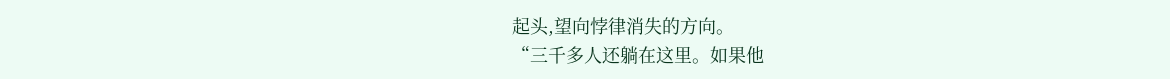起头,望向悖律消失的方向。
“三千多人还躺在这里。如果他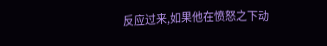反应过来,如果他在愤怒之下动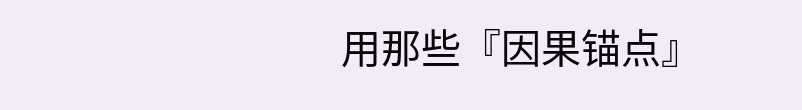用那些『因果锚点』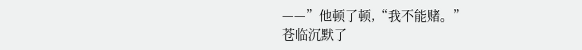——”他顿了顿,“我不能赌。”
苍临沉默了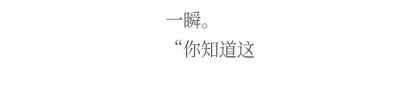一瞬。
“你知道这